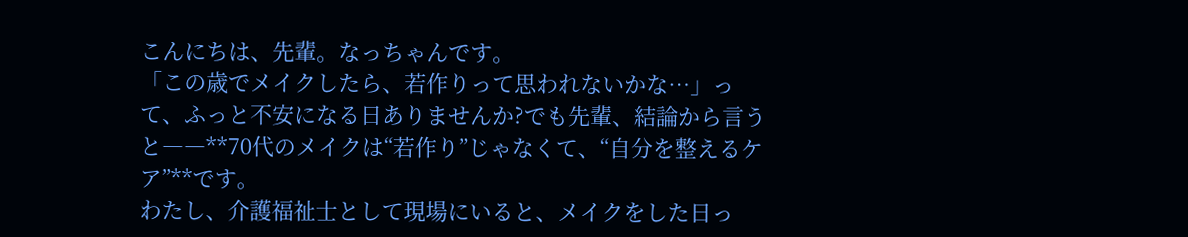こんにちは、先輩。なっちゃんです。
「この歳でメイクしたら、若作りって思われないかな…」って、ふっと不安になる日ありませんか?でも先輩、結論から言うと――**70代のメイクは“若作り”じゃなくて、“自分を整えるケア”**です。
わたし、介護福祉士として現場にいると、メイクをした日っ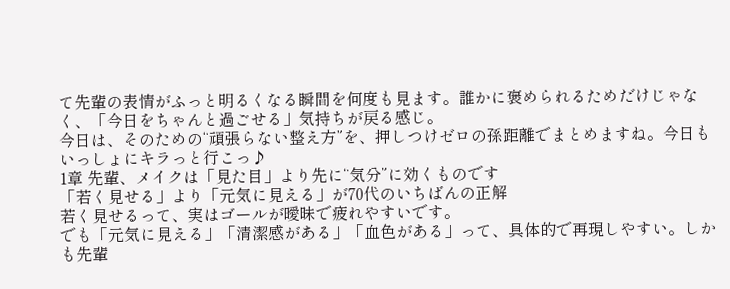て先輩の表情がふっと明るくなる瞬間を何度も見ます。誰かに褒められるためだけじゃなく、「今日をちゃんと過ごせる」気持ちが戻る感じ。
今日は、そのための“頑張らない整え方”を、押しつけゼロの孫距離でまとめますね。今日もいっしょにキラっと行こっ♪
1章 先輩、メイクは「見た目」より先に“気分”に効くものです
「若く見せる」より「元気に見える」が70代のいちばんの正解
若く見せるって、実はゴールが曖昧で疲れやすいです。
でも「元気に見える」「清潔感がある」「血色がある」って、具体的で再現しやすい。しかも先輩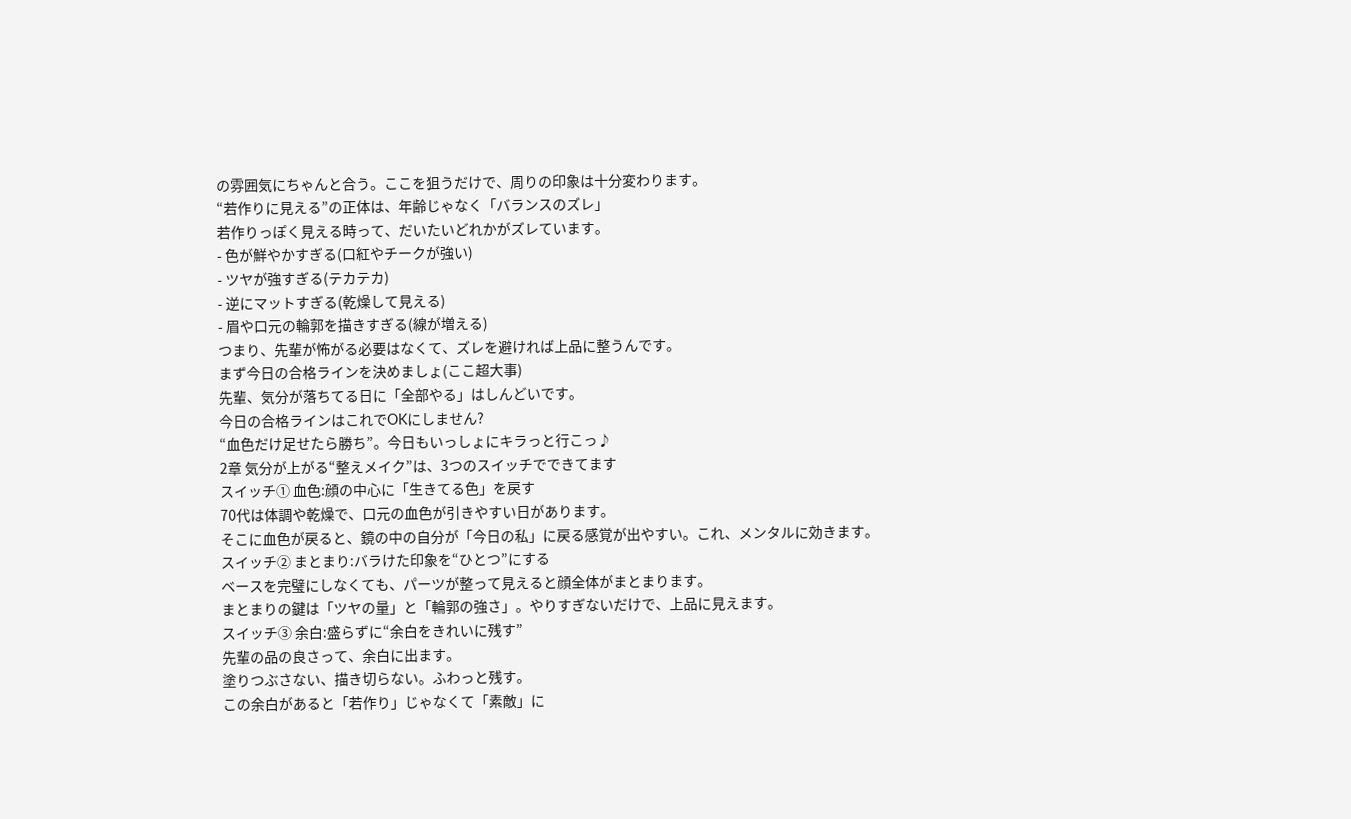の雰囲気にちゃんと合う。ここを狙うだけで、周りの印象は十分変わります。
“若作りに見える”の正体は、年齢じゃなく「バランスのズレ」
若作りっぽく見える時って、だいたいどれかがズレています。
- 色が鮮やかすぎる(口紅やチークが強い)
- ツヤが強すぎる(テカテカ)
- 逆にマットすぎる(乾燥して見える)
- 眉や口元の輪郭を描きすぎる(線が増える)
つまり、先輩が怖がる必要はなくて、ズレを避ければ上品に整うんです。
まず今日の合格ラインを決めましょ(ここ超大事)
先輩、気分が落ちてる日に「全部やる」はしんどいです。
今日の合格ラインはこれでOKにしません?
“血色だけ足せたら勝ち”。今日もいっしょにキラっと行こっ♪
2章 気分が上がる“整えメイク”は、3つのスイッチでできてます
スイッチ① 血色:顔の中心に「生きてる色」を戻す
70代は体調や乾燥で、口元の血色が引きやすい日があります。
そこに血色が戻ると、鏡の中の自分が「今日の私」に戻る感覚が出やすい。これ、メンタルに効きます。
スイッチ② まとまり:バラけた印象を“ひとつ”にする
ベースを完璧にしなくても、パーツが整って見えると顔全体がまとまります。
まとまりの鍵は「ツヤの量」と「輪郭の強さ」。やりすぎないだけで、上品に見えます。
スイッチ③ 余白:盛らずに“余白をきれいに残す”
先輩の品の良さって、余白に出ます。
塗りつぶさない、描き切らない。ふわっと残す。
この余白があると「若作り」じゃなくて「素敵」に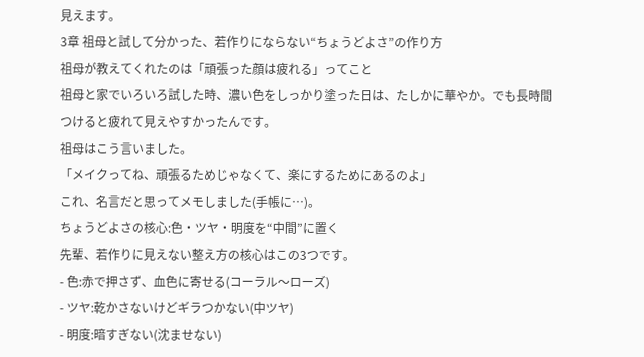見えます。
3章 祖母と試して分かった、若作りにならない“ちょうどよさ”の作り方
祖母が教えてくれたのは「頑張った顔は疲れる」ってこと
祖母と家でいろいろ試した時、濃い色をしっかり塗った日は、たしかに華やか。でも長時間つけると疲れて見えやすかったんです。
祖母はこう言いました。
「メイクってね、頑張るためじゃなくて、楽にするためにあるのよ」
これ、名言だと思ってメモしました(手帳に…)。
ちょうどよさの核心:色・ツヤ・明度を“中間”に置く
先輩、若作りに見えない整え方の核心はこの3つです。
- 色:赤で押さず、血色に寄せる(コーラル〜ローズ)
- ツヤ:乾かさないけどギラつかない(中ツヤ)
- 明度:暗すぎない(沈ませない)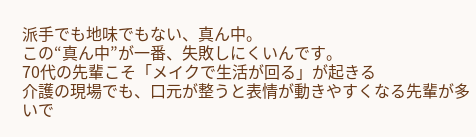派手でも地味でもない、真ん中。
この“真ん中”が一番、失敗しにくいんです。
70代の先輩こそ「メイクで生活が回る」が起きる
介護の現場でも、口元が整うと表情が動きやすくなる先輩が多いで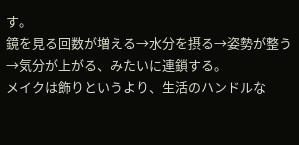す。
鏡を見る回数が増える→水分を摂る→姿勢が整う→気分が上がる、みたいに連鎖する。
メイクは飾りというより、生活のハンドルな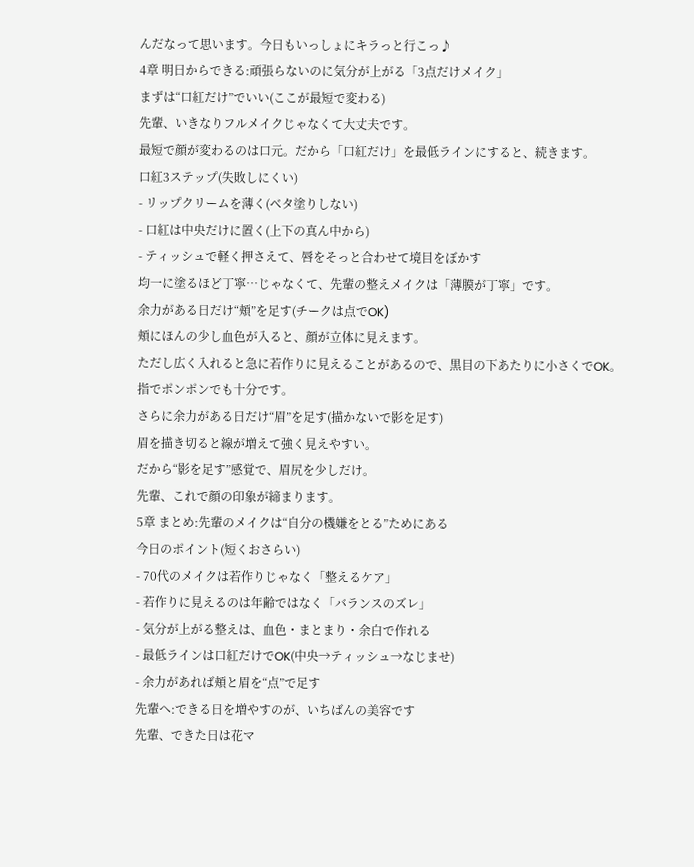んだなって思います。今日もいっしょにキラっと行こっ♪
4章 明日からできる:頑張らないのに気分が上がる「3点だけメイク」
まずは“口紅だけ”でいい(ここが最短で変わる)
先輩、いきなりフルメイクじゃなくて大丈夫です。
最短で顔が変わるのは口元。だから「口紅だけ」を最低ラインにすると、続きます。
口紅3ステップ(失敗しにくい)
- リップクリームを薄く(ベタ塗りしない)
- 口紅は中央だけに置く(上下の真ん中から)
- ティッシュで軽く押さえて、唇をそっと合わせて境目をぼかす
均一に塗るほど丁寧…じゃなくて、先輩の整えメイクは「薄膜が丁寧」です。
余力がある日だけ“頬”を足す(チークは点でOK)
頬にほんの少し血色が入ると、顔が立体に見えます。
ただし広く入れると急に若作りに見えることがあるので、黒目の下あたりに小さくでOK。
指でポンポンでも十分です。
さらに余力がある日だけ“眉”を足す(描かないで影を足す)
眉を描き切ると線が増えて強く見えやすい。
だから“影を足す”感覚で、眉尻を少しだけ。
先輩、これで顔の印象が締まります。
5章 まとめ:先輩のメイクは“自分の機嫌をとる”ためにある
今日のポイント(短くおさらい)
- 70代のメイクは若作りじゃなく「整えるケア」
- 若作りに見えるのは年齢ではなく「バランスのズレ」
- 気分が上がる整えは、血色・まとまり・余白で作れる
- 最低ラインは口紅だけでOK(中央→ティッシュ→なじませ)
- 余力があれば頬と眉を“点”で足す
先輩へ:できる日を増やすのが、いちばんの美容です
先輩、できた日は花マ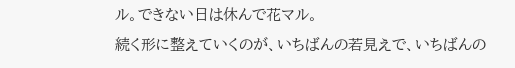ル。できない日は休んで花マル。
続く形に整えていくのが、いちばんの若見えで、いちばんの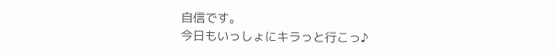自信です。
今日もいっしょにキラっと行こっ♪